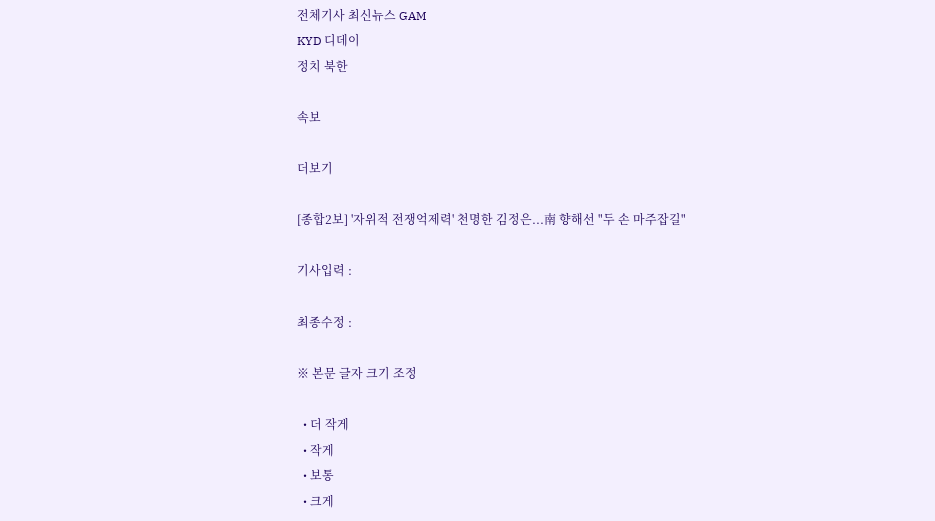전체기사 최신뉴스 GAM
KYD 디데이
정치 북한

속보

더보기

[종합2보] '자위적 전쟁억제력' 천명한 김정은...南 향해선 "두 손 마주잡길"

기사입력 :

최종수정 :

※ 본문 글자 크기 조정

  • 더 작게
  • 작게
  • 보통
  • 크게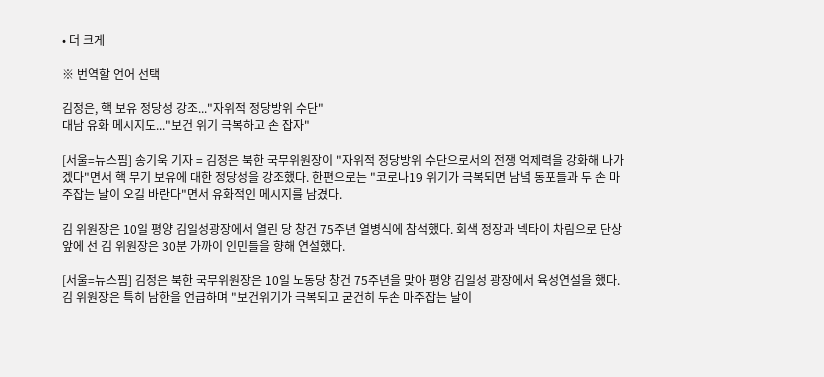• 더 크게

※ 번역할 언어 선택

김정은, 핵 보유 정당성 강조..."자위적 정당방위 수단"
대남 유화 메시지도..."보건 위기 극복하고 손 잡자"

[서울=뉴스핌] 송기욱 기자 = 김정은 북한 국무위원장이 "자위적 정당방위 수단으로서의 전쟁 억제력을 강화해 나가겠다"면서 핵 무기 보유에 대한 정당성을 강조했다. 한편으로는 "코로나19 위기가 극복되면 남녘 동포들과 두 손 마주잡는 날이 오길 바란다"면서 유화적인 메시지를 남겼다.

김 위원장은 10일 평양 김일성광장에서 열린 당 창건 75주년 열병식에 참석했다. 회색 정장과 넥타이 차림으로 단상 앞에 선 김 위원장은 30분 가까이 인민들을 향해 연설했다.

[서울=뉴스핌] 김정은 북한 국무위원장은 10일 노동당 창건 75주년을 맞아 평양 김일성 광장에서 육성연설을 했다. 김 위원장은 특히 남한을 언급하며 "보건위기가 극복되고 굳건히 두손 마주잡는 날이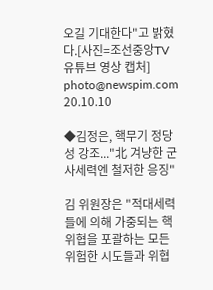오길 기대한다"고 밝혔다.[사진=조선중앙TV 유튜브 영상 캡처] photo@newspim.com 20.10.10

◆김정은, 핵무기 정당성 강조..."北 겨냥한 군사세력엔 철저한 응징"

김 위원장은 "적대세력들에 의해 가중되는 핵 위협을 포괄하는 모든 위험한 시도들과 위협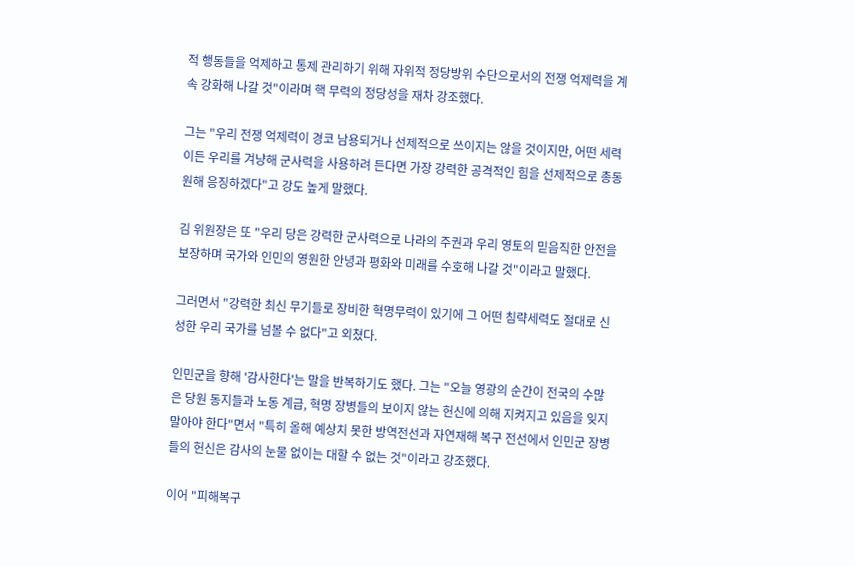적 행동들을 억제하고 통제 관리하기 위해 자위적 정당방위 수단으로서의 전쟁 억제력을 계속 강화해 나갈 것"이라며 핵 무력의 정당성을 재차 강조했다.

그는 "우리 전쟁 억제력이 경코 남용되거나 선제적으로 쓰이지는 않을 것이지만, 어떤 세력이든 우리를 겨냥해 군사력을 사용하려 든다면 가장 강력한 공격적인 힘을 선제적으로 총동원해 응징하겠다"고 강도 높게 말했다.

김 위원장은 또 "우리 당은 강력한 군사력으로 나라의 주권과 우리 영토의 믿음직한 안전을 보장하며 국가와 인민의 영원한 안녕과 평화와 미래를 수호해 나갈 것"이라고 말했다.

그러면서 "강력한 최신 무기들로 장비한 혁명무력이 있기에 그 어떤 침략세력도 절대로 신성한 우리 국가를 넘볼 수 없다"고 외쳤다.

인민군을 향해 '감사한다'는 말을 반복하기도 했다. 그는 "오늘 영광의 순간이 전국의 수많은 당원 동지들과 노동 계급, 혁명 장병들의 보이지 않는 헌신에 의해 지켜지고 있음을 잊지 말아야 한다"면서 "특히 올해 예상치 못한 방역전선과 자연재해 복구 전선에서 인민군 장병들의 헌신은 감사의 눈물 없이는 대할 수 없는 것"이라고 강조했다.

이어 "피해복구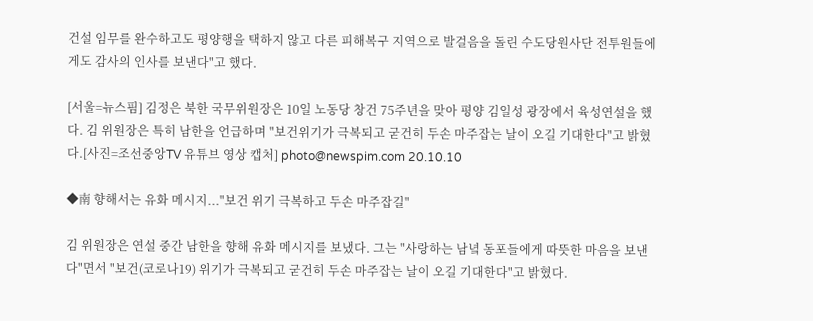건설 임무를 완수하고도 평양행을 택하지 않고 다른 피해복구 지역으로 발걸음을 돌린 수도당원사단 전투원들에게도 감사의 인사를 보낸다"고 했다.

[서울=뉴스핌] 김정은 북한 국무위원장은 10일 노동당 창건 75주년을 맞아 평양 김일성 광장에서 육성연설을 했다. 김 위원장은 특히 남한을 언급하며 "보건위기가 극복되고 굳건히 두손 마주잡는 날이 오길 기대한다"고 밝혔다.[사진=조선중앙TV 유튜브 영상 캡처] photo@newspim.com 20.10.10

◆南 향해서는 유화 메시지..."보건 위기 극복하고 두손 마주잡길"

김 위원장은 연설 중간 남한을 향해 유화 메시지를 보냈다. 그는 "사랑하는 남녘 동포들에게 따뜻한 마음을 보낸다"면서 "보건(코로나19) 위기가 극복되고 굳건히 두손 마주잡는 날이 오길 기대한다"고 밝혔다.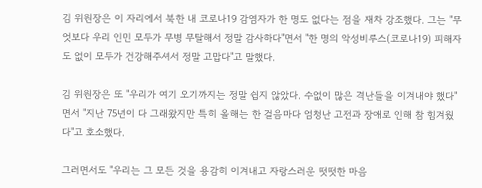김 위원장은 이 자리에서 북한 내 코로나19 감염자가 한 명도 없다는 점을 재차 강조했다. 그는 "무엇보다 우리 인민 모두가 무병 무탈해서 정말 감사하다"면서 "한 명의 악성비루스(코로나19) 피해자도 없이 모두가 건강해주셔서 정말 고맙다"고 말했다.

김 위원장은 또 "우리가 여기 오기까지는 정말 쉽지 않았다. 수없이 많은 격난들을 이겨내야 했다"면서 "지난 75년이 다 그래왔지만 특히 올해는 한 걸음마다 엄청난 고전과 장애로 인해 참 힘겨웠다"고 호소했다.

그러면서도 "우리는 그 모든 것을 용감히 이겨내고 자랑스러운 떳떳한 마음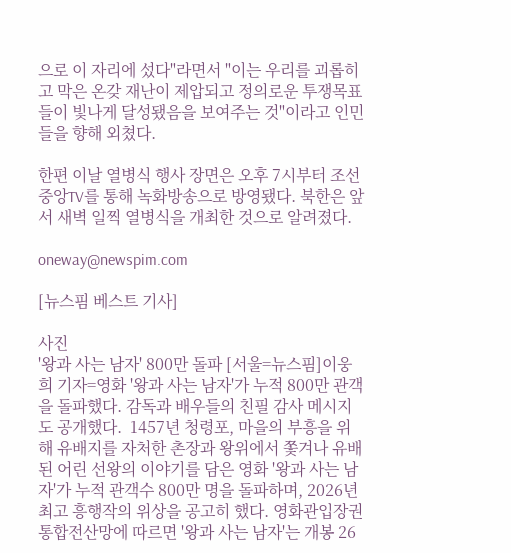으로 이 자리에 섰다"라면서 "이는 우리를 괴롭히고 막은 온갖 재난이 제압되고 정의로운 투쟁목표들이 빛나게 달성됐음을 보여주는 것"이라고 인민들을 향해 외쳤다.

한편 이날 열병식 행사 장면은 오후 7시부터 조선중앙TV를 통해 녹화방송으로 방영됐다. 북한은 앞서 새벽 일찍 열병식을 개최한 것으로 알려졌다.

oneway@newspim.com

[뉴스핌 베스트 기사]

사진
'왕과 사는 남자' 800만 돌파 [서울=뉴스핌]이웅희 기자=영화 '왕과 사는 남자'가 누적 800만 관객을 돌파했다. 감독과 배우들의 친필 감사 메시지도 공개했다.  1457년 청령포, 마을의 부흥을 위해 유배지를 자처한 촌장과 왕위에서 쫓겨나 유배된 어린 선왕의 이야기를 담은 영화 '왕과 사는 남자'가 누적 관객수 800만 명을 돌파하며, 2026년 최고 흥행작의 위상을 공고히 했다. 영화관입장권 통합전산망에 따르면 '왕과 사는 남자'는 개봉 26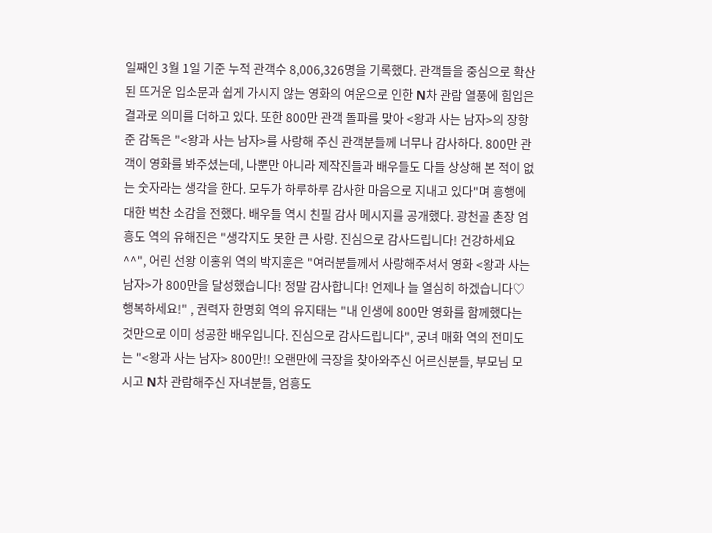일째인 3월 1일 기준 누적 관객수 8,006,326명을 기록했다. 관객들을 중심으로 확산된 뜨거운 입소문과 쉽게 가시지 않는 영화의 여운으로 인한 N차 관람 열풍에 힘입은 결과로 의미를 더하고 있다. 또한 800만 관객 돌파를 맞아 <왕과 사는 남자>의 장항준 감독은 "<왕과 사는 남자>를 사랑해 주신 관객분들께 너무나 감사하다. 800만 관객이 영화를 봐주셨는데, 나뿐만 아니라 제작진들과 배우들도 다들 상상해 본 적이 없는 숫자라는 생각을 한다. 모두가 하루하루 감사한 마음으로 지내고 있다"며 흥행에 대한 벅찬 소감을 전했다. 배우들 역시 친필 감사 메시지를 공개했다. 광천골 촌장 엄흥도 역의 유해진은 "생각지도 못한 큰 사랑. 진심으로 감사드립니다! 건강하세요^^", 어린 선왕 이홍위 역의 박지훈은 "여러분들께서 사랑해주셔서 영화 <왕과 사는 남자>가 800만을 달성했습니다! 정말 감사합니다! 언제나 늘 열심히 하겠습니다♡ 행복하세요!" , 권력자 한명회 역의 유지태는 "내 인생에 800만 영화를 함께했다는 것만으로 이미 성공한 배우입니다. 진심으로 감사드립니다", 궁녀 매화 역의 전미도는 "<왕과 사는 남자> 800만!! 오랜만에 극장을 찾아와주신 어르신분들, 부모님 모시고 N차 관람해주신 자녀분들, 엄흥도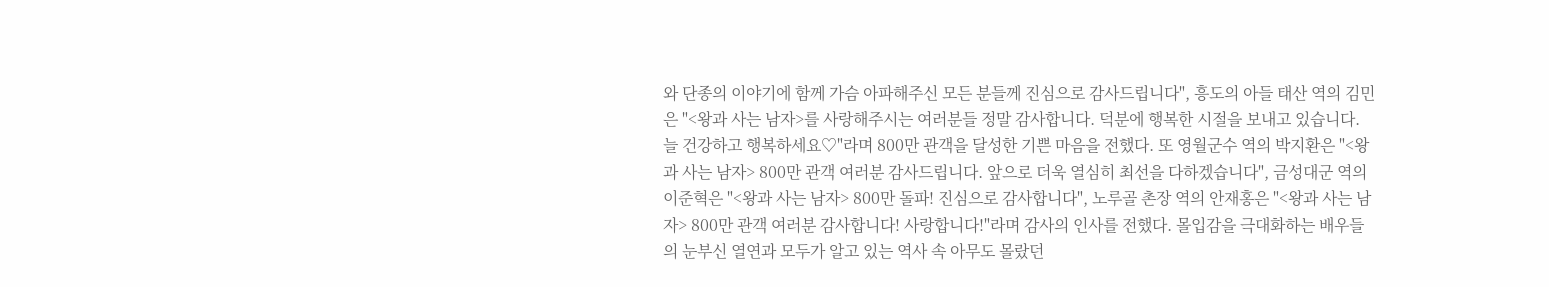와 단종의 이야기에 함께 가슴 아파해주신 모든 분들께 진심으로 감사드립니다", 흥도의 아들 태산 역의 김민은 "<왕과 사는 남자>를 사랑해주시는 여러분들 정말 감사합니다. 덕분에 행복한 시절을 보내고 있습니다. 늘 건강하고 행복하세요♡"라며 800만 관객을 달성한 기쁜 마음을 전했다. 또 영월군수 역의 박지환은 "<왕과 사는 남자> 800만 관객 여러분 감사드립니다. 앞으로 더욱 열심히 최선을 다하겠습니다", 금성대군 역의 이준혁은 "<왕과 사는 남자> 800만 돌파! 진심으로 감사합니다", 노루골 촌장 역의 안재홍은 "<왕과 사는 남자> 800만 관객 여러분 감사합니다! 사랑합니다!"라며 감사의 인사를 전했다. 몰입감을 극대화하는 배우들의 눈부신 열연과 모두가 알고 있는 역사 속 아무도 몰랐던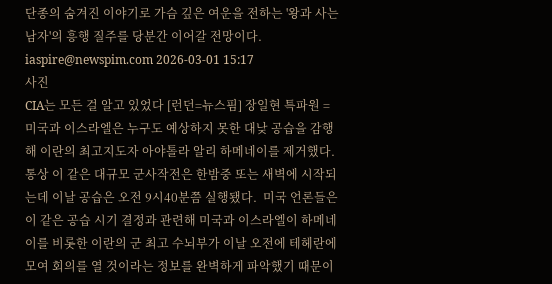단종의 숨겨진 이야기로 가슴 깊은 여운을 전하는 '왕과 사는 남자'의 흥행 질주를 당분간 이어갈 전망이다. iaspire@newspim.com 2026-03-01 15:17
사진
CIA는 모든 걸 알고 있었다 [런던=뉴스핌] 장일현 특파원 = 미국과 이스라엘은 누구도 예상하지 못한 대낮 공습을 감행해 이란의 최고지도자 아야톨라 알리 하메네이를 제거했다.  통상 이 같은 대규모 군사작전은 한밤중 또는 새벽에 시작되는데 이날 공습은 오전 9시40분쯤 실행됐다.  미국 언론들은 이 같은 공습 시기 결정과 관련해 미국과 이스라엘이 하메네이를 비롯한 이란의 군 최고 수뇌부가 이날 오전에 테헤란에 모여 회의를 열 것이라는 정보를 완벽하게 파악했기 때문이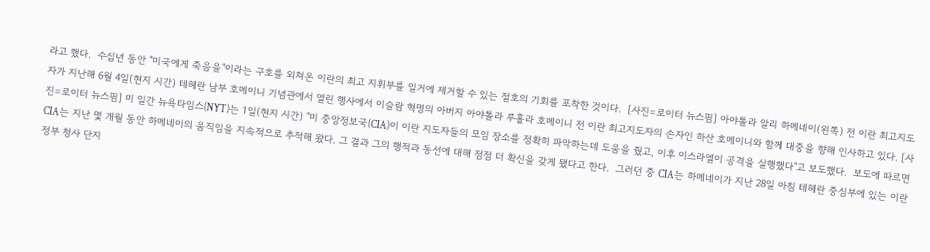라고 했다.  수십년 동안 "미국에게 죽음을"이라는 구호를 외쳐온 이란의 최고 지휘부를 일거에 제거할 수 있는 절호의 기회를 포착한 것이다.  [사진=로이터 뉴스핌] 아야톨라 알리 하메네이(왼쪽) 전 이란 최고지도자가 지난해 6월 4일(현지 시간) 테헤란 남부 호메이니 기념관에서 열린 행사에서 이슬람 혁명의 아버지 아야톨라 루홀라 호메이니 전 이란 최고지도자의 손자인 하산 호메이니와 함께 대중을 향해 인사하고 있다. [사진=로이터 뉴스핌] 미 일간 뉴욕타임스(NYT)는 1일(현지 시간) "미 중앙정보국(CIA)이 이란 지도자들의 모임 장소를 정확히 파악하는데 도움을 줬고, 이후 이스라엘이 공격을 실행했다"고 보도했다.  보도에 따르면 CIA는 지난 몇 개월 동안 하메네이의 움직임을 지속적으로 추적해 왔다. 그 결과 그의 행적과 동선에 대해 점점 더 확신을 갖게 됐다고 한다.  그러던 중 CIA는 하메네이가 지난 28일 아침 테헤란 중심부에 있는 이란 정부 청사 단지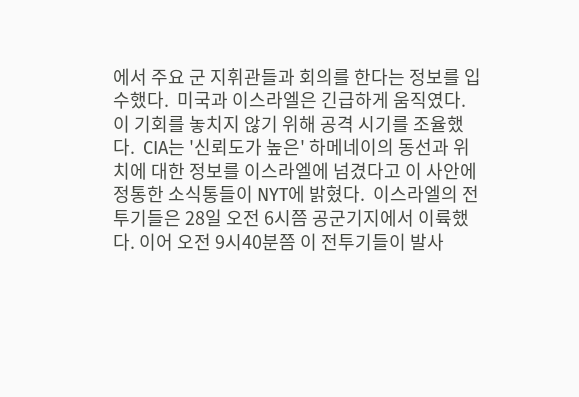에서 주요 군 지휘관들과 회의를 한다는 정보를 입수했다.  미국과 이스라엘은 긴급하게 움직였다. 이 기회를 놓치지 않기 위해 공격 시기를 조율했다.  CIA는 '신뢰도가 높은' 하메네이의 동선과 위치에 대한 정보를 이스라엘에 넘겼다고 이 사안에 정통한 소식통들이 NYT에 밝혔다.  이스라엘의 전투기들은 28일 오전 6시쯤 공군기지에서 이륙했다. 이어 오전 9시40분쯤 이 전투기들이 발사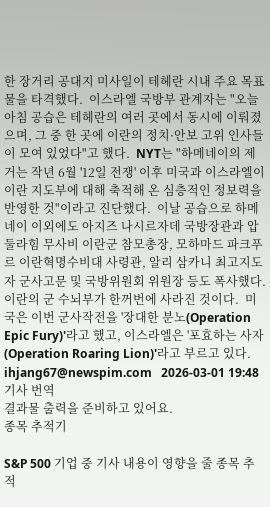한 장거리 공대지 미사일이 테헤란 시내 주요 목표물을 타격했다.  이스라엘 국방부 관계자는 "오늘 아침 공습은 테헤란의 여러 곳에서 동시에 이뤄졌으며, 그 중 한 곳에 이란의 정치·안보 고위 인사들이 모여 있었다"고 했다.  NYT는 "하메네이의 제거는 작년 6월 '12일 전쟁' 이후 미국과 이스라엘이 이란 지도부에 대해 축적해 온 심층적인 정보력을 반영한 것"이라고 진단했다.  이날 공습으로 하메네이 이외에도 아지즈 나시르자데 국방장관과 압둘라힘 무사비 이란군 참모총장, 모하마드 파크푸르 이란혁명수비대 사령관, 알리 삼카니 최고지도자 군사고문 및 국방위원회 위원장 등도 폭사했다. 이란의 군 수뇌부가 한꺼번에 사라진 것이다.  미국은 이번 군사작전을 '장대한 분노(Operation Epic Fury)'라고 했고, 이스라엘은 '포효하는 사자(Operation Roaring Lion)'라고 부르고 있다.  ihjang67@newspim.com   2026-03-01 19:48
기사 번역
결과물 출력을 준비하고 있어요.
종목 추적기

S&P 500 기업 중 기사 내용이 영향을 줄 종목 추적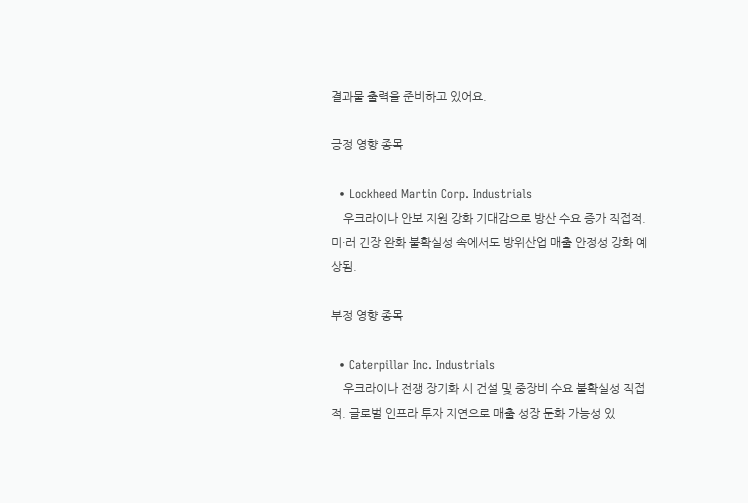결과물 출력을 준비하고 있어요.

긍정 영향 종목

  • Lockheed Martin Corp. Industrials
    우크라이나 안보 지원 강화 기대감으로 방산 수요 증가 직접적. 미·러 긴장 완화 불확실성 속에서도 방위산업 매출 안정성 강화 예상됨.

부정 영향 종목

  • Caterpillar Inc. Industrials
    우크라이나 전쟁 장기화 시 건설 및 중장비 수요 불확실성 직접적. 글로벌 인프라 투자 지연으로 매출 성장 둔화 가능성 있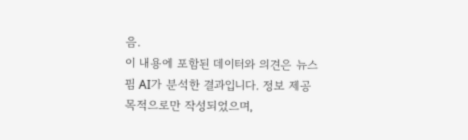음.
이 내용에 포함된 데이터와 의견은 뉴스핌 AI가 분석한 결과입니다. 정보 제공 목적으로만 작성되었으며,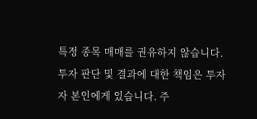특정 종목 매매를 권유하지 않습니다. 투자 판단 및 결과에 대한 책임은 투자자 본인에게 있습니다. 주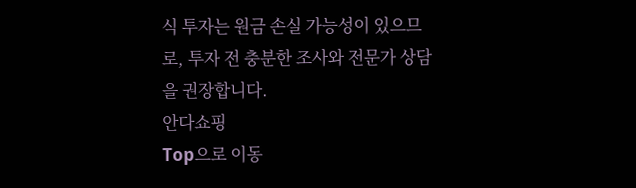식 투자는 원금 손실 가능성이 있으므로, 투자 전 충분한 조사와 전문가 상담을 권장합니다.
안다쇼핑
Top으로 이동